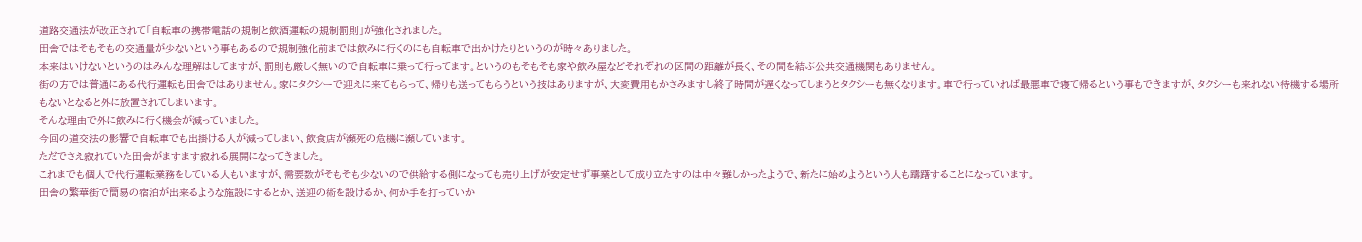道路交通法が改正されて「自転車の携帯電話の規制と飲酒運転の規制罰則」が強化されました。
田舎ではそもそもの交通量が少ないという事もあるので規制強化前までは飲みに行くのにも自転車で出かけたりというのが時々ありました。
本来はいけないというのはみんな理解はしてますが、罰則も厳しく無いので自転車に乗って行ってます。というのもそもそも家や飲み屋などそれぞれの区間の距離が長く、その間を結ぶ公共交通機関もありません。
街の方では普通にある代行運転も田舎ではありません。家にタクシーで迎えに来てもらって、帰りも送ってもらうという技はありますが、大変費用もかさみますし終了時間が遅くなってしまうとタクシーも無くなります。車で行っていれば最悪車で寝て帰るという事もできますが、タクシーも来れない待機する場所もないとなると外に放置されてしまいます。
そんな理由で外に飲みに行く機会が減っていました。
今回の道交法の影響で自転車でも出掛ける人が減ってしまい、飲食店が瀕死の危機に瀕しています。
ただでさえ寂れていた田舎がますます寂れる展開になってきました。
これまでも個人で代行運転業務をしている人もいますが、需要数がそもそも少ないので供給する側になっても売り上げが安定せず事業として成り立たすのは中々難しかったようで、新たに始めようという人も躊躇することになっています。
田舎の繁華街で簡易の宿泊が出来るような施設にするとか、送迎の術を設けるか、何か手を打っていか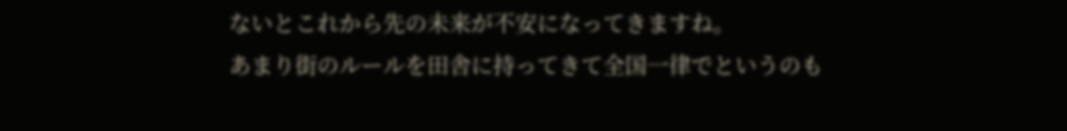ないとこれから先の未来が不安になってきますね。
あまり街のルールを田舎に持ってきて全国一律でというのも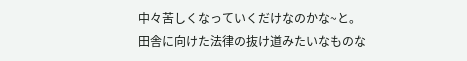中々苦しくなっていくだけなのかな~と。田舎に向けた法律の抜け道みたいなものな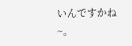いんですかね~。